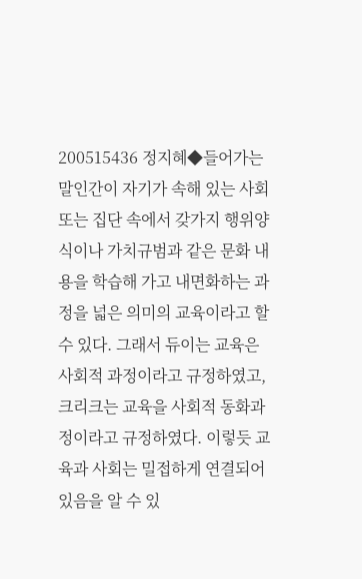200515436 정지혜◆들어가는 말인간이 자기가 속해 있는 사회 또는 집단 속에서 갖가지 행위양식이나 가치규범과 같은 문화 내용을 학습해 가고 내면화하는 과정을 넓은 의미의 교육이라고 할 수 있다. 그래서 듀이는 교육은 사회적 과정이라고 규정하였고, 크리크는 교육을 사회적 동화과정이라고 규정하였다. 이렇듯 교육과 사회는 밀접하게 연결되어 있음을 알 수 있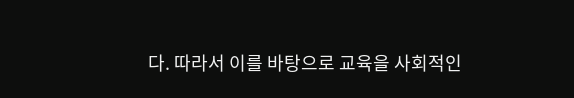다. 따라서 이를 바탕으로 교육을 사회적인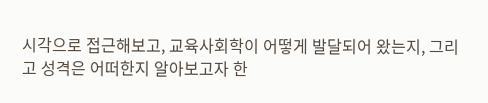시각으로 접근해보고, 교육사회학이 어떻게 발달되어 왔는지, 그리고 성격은 어떠한지 알아보고자 한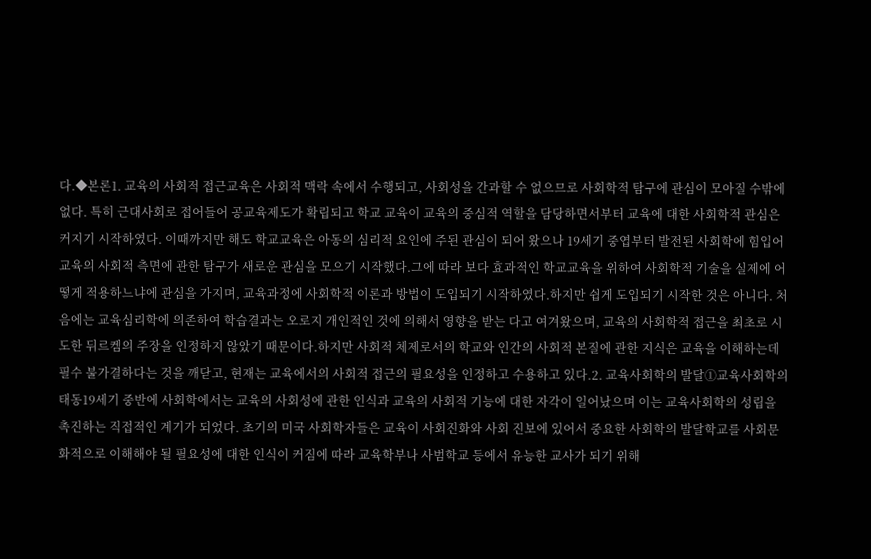다.◆본론1. 교육의 사회적 접근교육은 사회적 맥락 속에서 수행되고, 사회성을 간과할 수 없으므로 사회학적 탐구에 관심이 모아질 수밖에 없다. 특히 근대사회로 접어들어 공교육제도가 확립되고 학교 교육이 교육의 중심적 역할을 담당하면서부터 교육에 대한 사회학적 관심은 커지기 시작하였다. 이때까지만 해도 학교교육은 아동의 심리적 요인에 주된 관심이 되어 왔으나 19세기 중엽부터 발전된 사회학에 힘입어 교육의 사회적 측면에 관한 탐구가 새로운 관심을 모으기 시작했다.그에 따라 보다 효과적인 학교교육을 위하여 사회학적 기술을 실제에 어떻게 적용하느냐에 관심을 가지며, 교육과정에 사회학적 이론과 방법이 도입되기 시작하였다.하지만 쉽게 도입되기 시작한 것은 아니다. 처음에는 교육심리학에 의존하여 학습결과는 오로지 개인적인 것에 의해서 영향을 받는 다고 여겨왔으며, 교육의 사회학적 접근을 최초로 시도한 뒤르켐의 주장을 인정하지 않았기 때문이다.하지만 사회적 체제로서의 학교와 인간의 사회적 본질에 관한 지식은 교육을 이해하는데 필수 불가결하다는 것을 깨닫고, 현재는 교육에서의 사회적 접근의 필요성을 인정하고 수용하고 있다.2. 교육사회학의 발달①교육사회학의 태동19세기 중반에 사회학에서는 교육의 사회성에 관한 인식과 교육의 사회적 기능에 대한 자각이 일어났으며 이는 교육사회학의 성립을 촉진하는 직접적인 계기가 되었다. 초기의 미국 사회학자들은 교육이 사회진화와 사회 진보에 있어서 중요한 사회학의 발달학교를 사회문화적으로 이해해야 될 필요성에 대한 인식이 커짐에 따라 교육학부나 사범학교 등에서 유능한 교사가 되기 위해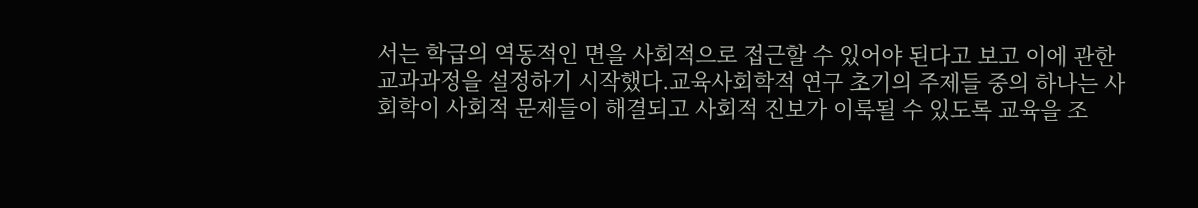서는 학급의 역동적인 면을 사회적으로 접근할 수 있어야 된다고 보고 이에 관한 교과과정을 설정하기 시작했다.교육사회학적 연구 초기의 주제들 중의 하나는 사회학이 사회적 문제들이 해결되고 사회적 진보가 이룩될 수 있도록 교육을 조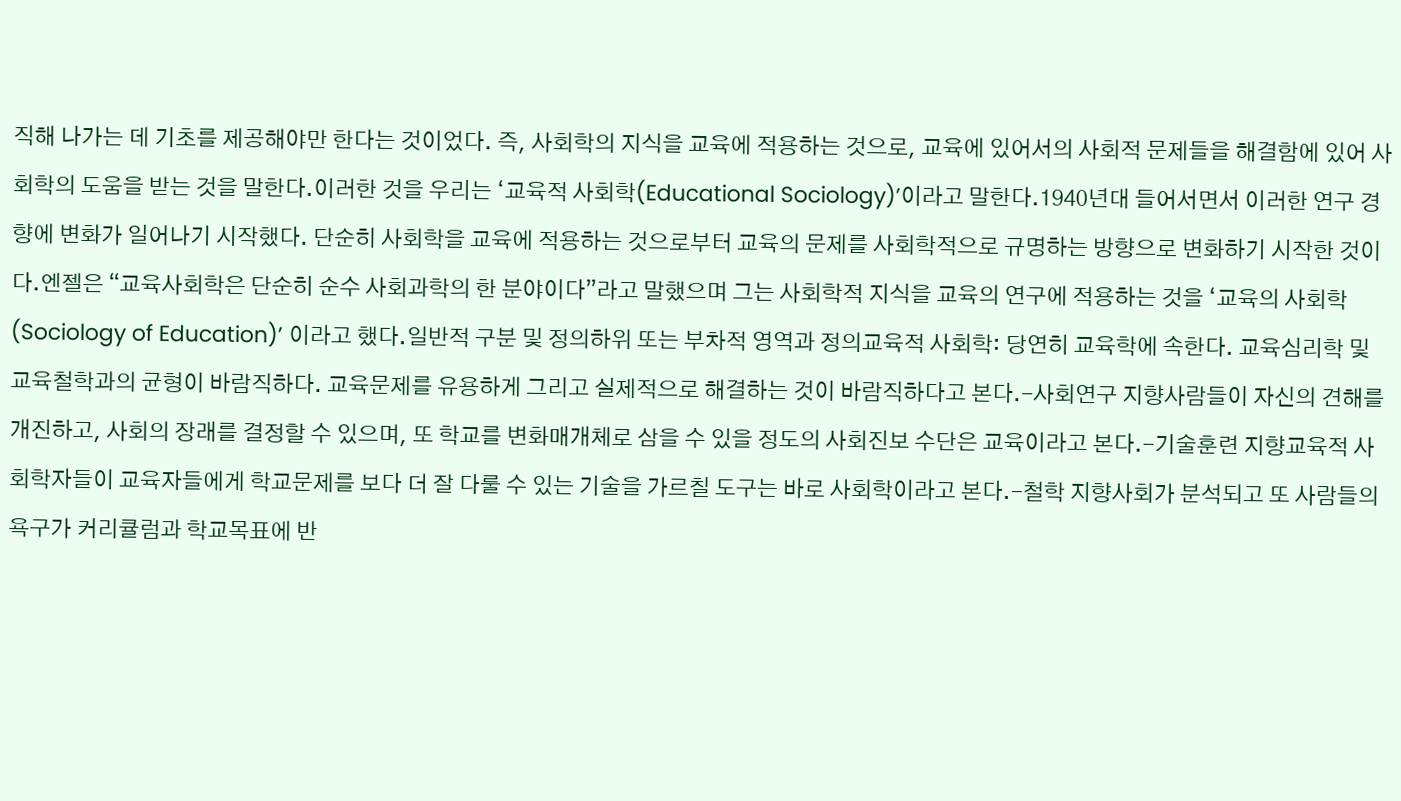직해 나가는 데 기초를 제공해야만 한다는 것이었다. 즉, 사회학의 지식을 교육에 적용하는 것으로, 교육에 있어서의 사회적 문제들을 해결함에 있어 사회학의 도움을 받는 것을 말한다.이러한 것을 우리는 ‘교육적 사회학(Educational Sociology)’이라고 말한다.1940년대 들어서면서 이러한 연구 경향에 변화가 일어나기 시작했다. 단순히 사회학을 교육에 적용하는 것으로부터 교육의 문제를 사회학적으로 규명하는 방향으로 변화하기 시작한 것이다.엔젤은 “교육사회학은 단순히 순수 사회과학의 한 분야이다”라고 말했으며 그는 사회학적 지식을 교육의 연구에 적용하는 것을 ‘교육의 사회학(Sociology of Education)’ 이라고 했다.일반적 구분 및 정의하위 또는 부차적 영역과 정의교육적 사회학: 당연히 교육학에 속한다. 교육심리학 및 교육철학과의 균형이 바람직하다. 교육문제를 유용하게 그리고 실제적으로 해결하는 것이 바람직하다고 본다.-사회연구 지향사람들이 자신의 견해를 개진하고, 사회의 장래를 결정할 수 있으며, 또 학교를 변화매개체로 삼을 수 있을 정도의 사회진보 수단은 교육이라고 본다.-기술훈련 지향교육적 사회학자들이 교육자들에게 학교문제를 보다 더 잘 다룰 수 있는 기술을 가르칠 도구는 바로 사회학이라고 본다.-철학 지향사회가 분석되고 또 사람들의 욕구가 커리큘럼과 학교목표에 반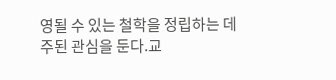영될 수 있는 철학을 정립하는 데 주된 관심을 둔다.교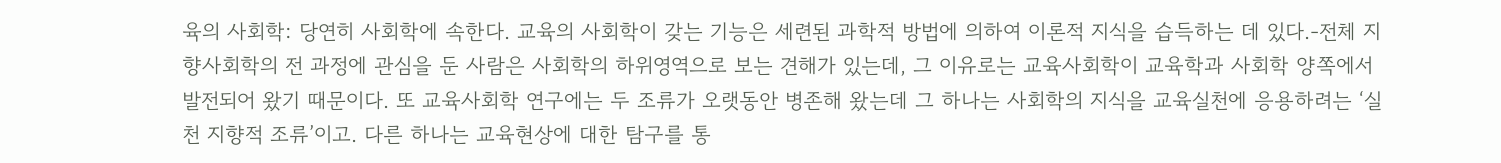육의 사회학: 당연히 사회학에 속한다. 교육의 사회학이 갖는 기능은 세련된 과학적 방법에 의하여 이론적 지식을 습득하는 데 있다.-전체 지향사회학의 전 과정에 관심을 둔 사람은 사회학의 하위영역으로 보는 견해가 있는데, 그 이유로는 교육사회학이 교육학과 사회학 양쪽에서 발전되어 왔기 때문이다. 또 교육사회학 연구에는 두 조류가 오랫동안 병존해 왔는데 그 하나는 사회학의 지식을 교육실천에 응용하려는 ‘실천 지향적 조류’이고. 다른 하나는 교육현상에 대한 탐구를 통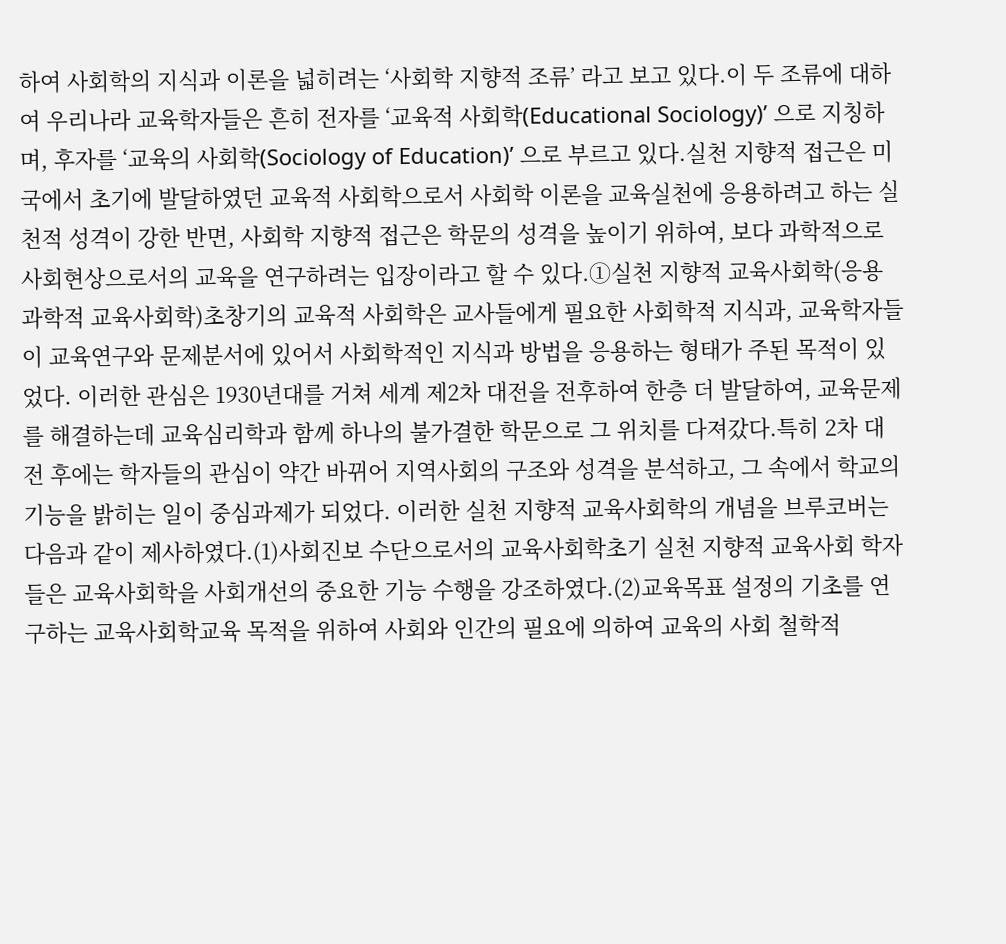하여 사회학의 지식과 이론을 넓히려는 ‘사회학 지향적 조류’ 라고 보고 있다.이 두 조류에 대하여 우리나라 교육학자들은 흔히 전자를 ‘교육적 사회학(Educational Sociology)’ 으로 지칭하며, 후자를 ‘교육의 사회학(Sociology of Education)’ 으로 부르고 있다.실천 지향적 접근은 미국에서 초기에 발달하였던 교육적 사회학으로서 사회학 이론을 교육실천에 응용하려고 하는 실천적 성격이 강한 반면, 사회학 지향적 접근은 학문의 성격을 높이기 위하여, 보다 과학적으로 사회현상으로서의 교육을 연구하려는 입장이라고 할 수 있다.①실천 지향적 교육사회학(응용과학적 교육사회학)초창기의 교육적 사회학은 교사들에게 필요한 사회학적 지식과, 교육학자들이 교육연구와 문제분서에 있어서 사회학적인 지식과 방법을 응용하는 형태가 주된 목적이 있었다. 이러한 관심은 1930년대를 거쳐 세계 제2차 대전을 전후하여 한층 더 발달하여, 교육문제를 해결하는데 교육심리학과 함께 하나의 불가결한 학문으로 그 위치를 다져갔다.특히 2차 대전 후에는 학자들의 관심이 약간 바뀌어 지역사회의 구조와 성격을 분석하고, 그 속에서 학교의 기능을 밝히는 일이 중심과제가 되었다. 이러한 실천 지향적 교육사회학의 개념을 브루코버는 다음과 같이 제사하였다.(1)사회진보 수단으로서의 교육사회학초기 실천 지향적 교육사회 학자들은 교육사회학을 사회개선의 중요한 기능 수행을 강조하였다.(2)교육목표 설정의 기초를 연구하는 교육사회학교육 목적을 위하여 사회와 인간의 필요에 의하여 교육의 사회 철학적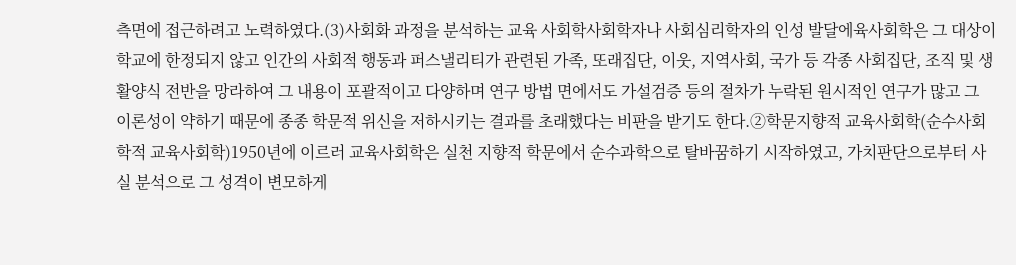측면에 접근하려고 노력하였다.(3)사회화 과정을 분석하는 교육 사회학사회학자나 사회심리학자의 인성 발달에육사회학은 그 대상이 학교에 한정되지 않고 인간의 사회적 행동과 퍼스낼리티가 관련된 가족, 또래집단, 이웃, 지역사회, 국가 등 각종 사회집단, 조직 및 생활양식 전반을 망라하여 그 내용이 포괄적이고 다양하며 연구 방법 면에서도 가설검증 등의 절차가 누락된 원시적인 연구가 많고 그 이론성이 약하기 때문에 종종 학문적 위신을 저하시키는 결과를 초래했다는 비판을 받기도 한다.②학문지향적 교육사회학(순수사회학적 교육사회학)1950년에 이르러 교육사회학은 실천 지향적 학문에서 순수과학으로 탈바꿈하기 시작하였고, 가치판단으로부터 사실 분석으로 그 성격이 변모하게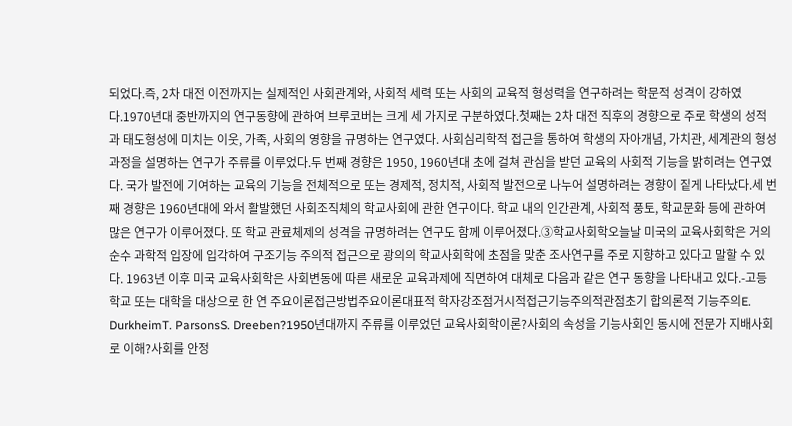되었다.즉, 2차 대전 이전까지는 실제적인 사회관계와, 사회적 세력 또는 사회의 교육적 형성력을 연구하려는 학문적 성격이 강하였다.1970년대 중반까지의 연구동향에 관하여 브루코버는 크게 세 가지로 구분하였다.첫째는 2차 대전 직후의 경향으로 주로 학생의 성적과 태도형성에 미치는 이웃, 가족, 사회의 영향을 규명하는 연구였다. 사회심리학적 접근을 통하여 학생의 자아개념, 가치관, 세계관의 형성과정을 설명하는 연구가 주류를 이루었다.두 번째 경향은 1950, 1960년대 초에 걸쳐 관심을 받던 교육의 사회적 기능을 밝히려는 연구였다. 국가 발전에 기여하는 교육의 기능을 전체적으로 또는 경제적, 정치적, 사회적 발전으로 나누어 설명하려는 경향이 짙게 나타났다.세 번째 경향은 1960년대에 와서 활발했던 사회조직체의 학교사회에 관한 연구이다. 학교 내의 인간관계, 사회적 풍토, 학교문화 등에 관하여 많은 연구가 이루어졌다. 또 학교 관료체제의 성격을 규명하려는 연구도 함께 이루어졌다.③학교사회학오늘날 미국의 교육사회학은 거의 순수 과학적 입장에 입각하여 구조기능 주의적 접근으로 광의의 학교사회학에 초점을 맞춘 조사연구를 주로 지향하고 있다고 말할 수 있다. 1963년 이후 미국 교육사회학은 사회변동에 따른 새로운 교육과제에 직면하여 대체로 다음과 같은 연구 동향을 나타내고 있다.-고등학교 또는 대학을 대상으로 한 연 주요이론접근방법주요이론대표적 학자강조점거시적접근기능주의적관점초기 합의론적 기능주의E. DurkheimT. ParsonsS. Dreeben?1950년대까지 주류를 이루었던 교육사회학이론?사회의 속성을 기능사회인 동시에 전문가 지배사회로 이해?사회를 안정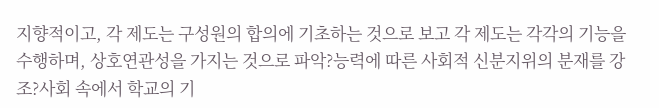지향적이고, 각 제도는 구성원의 합의에 기초하는 것으로 보고 각 제도는 각각의 기능을 수행하며, 상호연관성을 가지는 것으로 파악?능력에 따른 사회적 신분지위의 분재를 강조?사회 속에서 학교의 기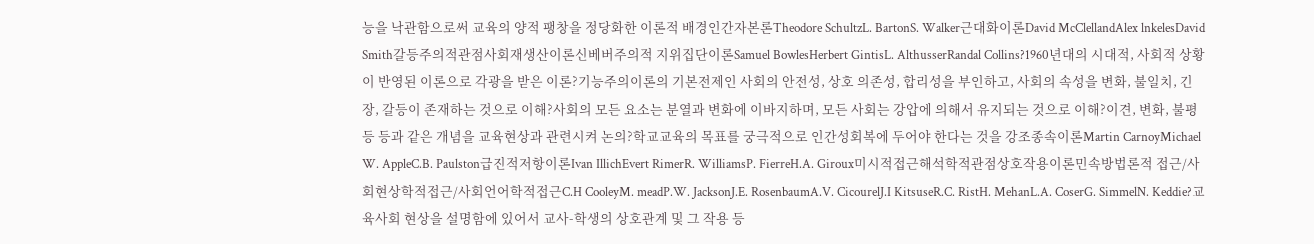능을 낙관함으로써 교육의 양적 팽창을 정당화한 이론적 배경인간자본론Theodore SchultzL. BartonS. Walker근대화이론David McClellandAlex lnkelesDavid Smith갈등주의적관점사회재생산이론신베버주의적 지위집단이론Samuel BowlesHerbert GintisL. AlthusserRandal Collins?1960년대의 시대적, 사회적 상황이 반영된 이론으로 각광을 받은 이론?기능주의이론의 기본전제인 사회의 안전성, 상호 의존성, 합리성을 부인하고, 사회의 속성을 변화, 불일치, 긴장, 갈등이 존재하는 것으로 이해?사회의 모든 요소는 분열과 변화에 이바지하며, 모든 사회는 강압에 의해서 유지되는 것으로 이해?이견, 변화, 불평등 등과 같은 개념을 교육현상과 관련시켜 논의?학교교육의 목표를 궁극적으로 인간성회복에 두어야 한다는 것을 강조종속이론Martin CarnoyMichael W. AppleC.B. Paulston급진적저항이론Ivan IllichEvert RimerR. WilliamsP. FierreH.A. Giroux미시적접근해석학적관점상호작용이론민속방법론적 접근/사회현상학적접근/사회언어학적접근C.H CooleyM. meadP.W. JacksonJ.E. RosenbaumA.V. CicourelJ.I KitsuseR.C. RistH. MehanL.A. CoserG. SimmelN. Keddie?교육사회 현상을 설명함에 있어서 교사-학생의 상호관계 및 그 작용 등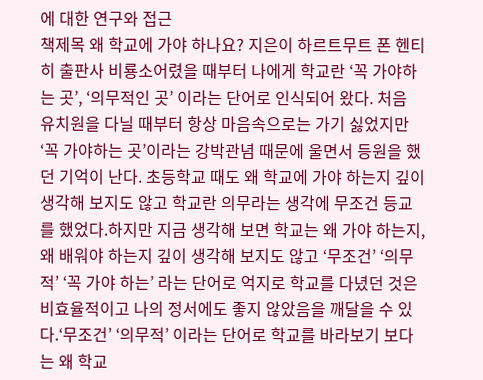에 대한 연구와 접근
책제목 왜 학교에 가야 하나요? 지은이 하르트무트 폰 헨티히 출판사 비룡소어렸을 때부터 나에게 학교란 ‘꼭 가야하는 곳’, ‘의무적인 곳’ 이라는 단어로 인식되어 왔다. 처음 유치원을 다닐 때부터 항상 마음속으로는 가기 싫었지만 ‘꼭 가야하는 곳’이라는 강박관념 때문에 울면서 등원을 했던 기억이 난다. 초등학교 때도 왜 학교에 가야 하는지 깊이 생각해 보지도 않고 학교란 의무라는 생각에 무조건 등교를 했었다.하지만 지금 생각해 보면 학교는 왜 가야 하는지, 왜 배워야 하는지 깊이 생각해 보지도 않고 ‘무조건’ ‘의무적’ ‘꼭 가야 하는’ 라는 단어로 억지로 학교를 다녔던 것은 비효율적이고 나의 정서에도 좋지 않았음을 깨달을 수 있다.‘무조건’ ‘의무적’ 이라는 단어로 학교를 바라보기 보다는 왜 학교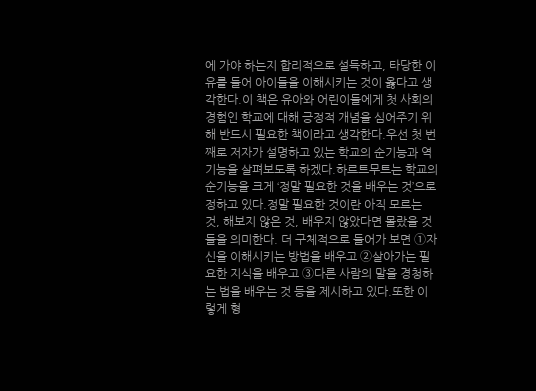에 가야 하는지 합리적으로 설득하고, 타당한 이유를 들어 아이들을 이해시키는 것이 옳다고 생각한다.이 책은 유아와 어린이들에게 첫 사회의 경험인 학교에 대해 긍정적 개념을 심어주기 위해 반드시 필요한 책이라고 생각한다.우선 첫 번째로 저자가 설명하고 있는 학교의 순기능과 역기능을 살펴보도록 하겠다.하르트무트는 학교의 순기능을 크게 ‘정말 필요한 것을 배우는 것’으로 정하고 있다.정말 필요한 것이란 아직 모르는 것, 해보지 않은 것, 배우지 않았다면 몰랐을 것들을 의미한다. 더 구체적으로 들어가 보면 ①자신을 이해시키는 방법을 배우고 ②살아가는 필요한 지식을 배우고 ③다른 사람의 말을 경청하는 법을 배우는 것 등을 제시하고 있다.또한 이렇게 형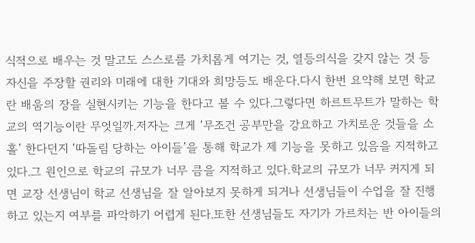식적으로 배우는 것 말고도 스스로를 가치롭게 여기는 것, 열등의식을 갖지 않는 것 등 자신을 주장할 권리와 미래에 대한 기대와 희망등도 배운다.다시 한번 요약해 보면 학교란 배움의 장을 실현시키는 기능을 한다고 볼 수 있다.그렇다면 하르트무트가 말하는 학교의 역기능이란 무엇일까.저자는 크게 ‘무조건 공부만을 강요하고 가치로운 것들을 소홀’ 한다던지 ‘따돌림 당하는 아이들’을 통해 학교가 제 기능을 못하고 있음을 지적하고 있다.그 원인으로 학교의 규모가 너무 큼을 지적하고 있다.학교의 규모가 너무 커지게 되면 교장 선생님이 학교 선생님을 잘 알아보지 못하게 되거나 선생님들이 수업을 잘 진행하고 있는지 여부를 파악하기 어렵게 된다.또한 선생님들도 자기가 가르치는 반 아이들의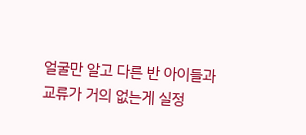얼굴만 알고 다른 반 아이들과 교류가 거의 없는게 실정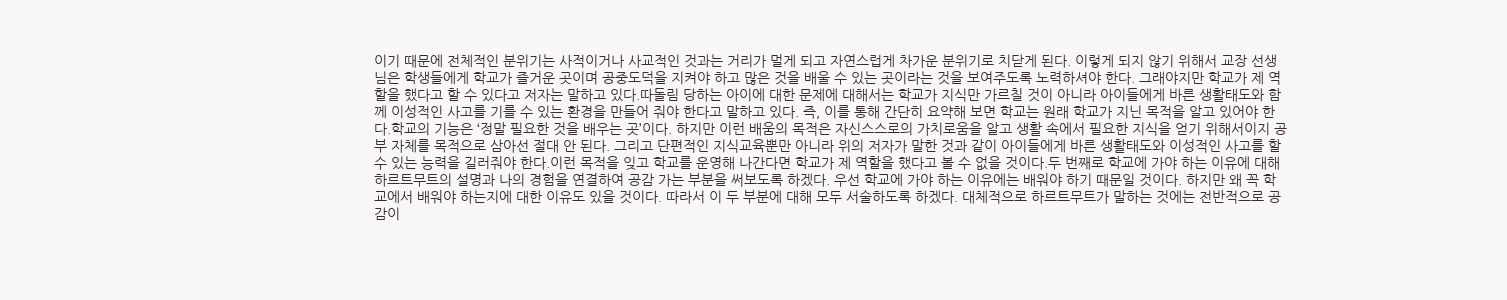이기 때문에 전체적인 분위기는 사적이거나 사교적인 것과는 거리가 멀게 되고 자연스럽게 차가운 분위기로 치닫게 된다. 이렇게 되지 않기 위해서 교장 선생님은 학생들에게 학교가 즐거운 곳이며 공중도덕을 지켜야 하고 많은 것을 배울 수 있는 곳이라는 것을 보여주도록 노력하셔야 한다. 그래야지만 학교가 제 역할을 했다고 할 수 있다고 저자는 말하고 있다.따돌림 당하는 아이에 대한 문제에 대해서는 학교가 지식만 가르칠 것이 아니라 아이들에게 바른 생활태도와 함께 이성적인 사고를 기를 수 있는 환경을 만들어 줘야 한다고 말하고 있다. 즉, 이를 통해 간단히 요약해 보면 학교는 원래 학교가 지닌 목적을 알고 있어야 한다.학교의 기능은 ‘정말 필요한 것을 배우는 곳’이다. 하지만 이런 배움의 목적은 자신스스로의 가치로움을 알고 생활 속에서 필요한 지식을 얻기 위해서이지 공부 자체를 목적으로 삼아선 절대 안 된다. 그리고 단편적인 지식교육뿐만 아니라 위의 저자가 말한 것과 같이 아이들에게 바른 생활태도와 이성적인 사고를 할 수 있는 능력을 길러줘야 한다.이런 목적을 잊고 학교를 운영해 나간다면 학교가 제 역할을 했다고 볼 수 없을 것이다.두 번째로 학교에 가야 하는 이유에 대해 하르트무트의 설명과 나의 경험을 연결하여 공감 가는 부분을 써보도록 하겠다. 우선 학교에 가야 하는 이유에는 배워야 하기 때문일 것이다. 하지만 왜 꼭 학교에서 배워야 하는지에 대한 이유도 있을 것이다. 따라서 이 두 부분에 대해 모두 서술하도록 하겠다. 대체적으로 하르트무트가 말하는 것에는 전반적으로 공감이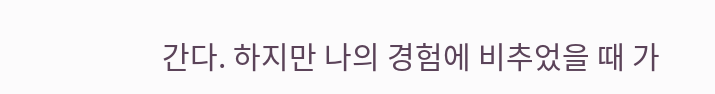간다. 하지만 나의 경험에 비추었을 때 가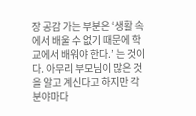장 공감 가는 부분은 ‘생활 속에서 배울 수 없기 때문에 학교에서 배워야 한다.’ 는 것이다. 아무리 부모님이 많은 것을 알고 계신다고 하지만 각 분야마다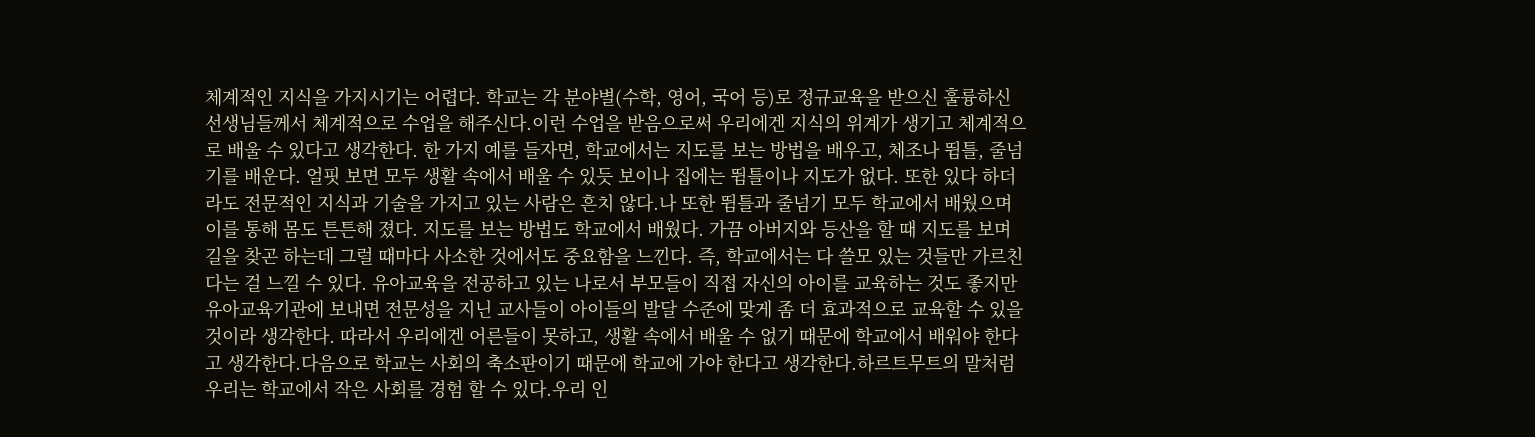체계적인 지식을 가지시기는 어렵다. 학교는 각 분야별(수학, 영어, 국어 등)로 정규교육을 받으신 훌륭하신 선생님들께서 체계적으로 수업을 해주신다.이런 수업을 받음으로써 우리에겐 지식의 위계가 생기고 체계적으로 배울 수 있다고 생각한다. 한 가지 예를 들자면, 학교에서는 지도를 보는 방법을 배우고, 체조나 뜀틀, 줄넘기를 배운다. 얼핏 보면 모두 생활 속에서 배울 수 있듯 보이나 집에는 뜀틀이나 지도가 없다. 또한 있다 하더라도 전문적인 지식과 기술을 가지고 있는 사람은 흔치 않다.나 또한 뜀틀과 줄넘기 모두 학교에서 배웠으며 이를 통해 몸도 튼튼해 졌다. 지도를 보는 방법도 학교에서 배웠다. 가끔 아버지와 등산을 할 때 지도를 보며 길을 찾곤 하는데 그럴 때마다 사소한 것에서도 중요함을 느낀다. 즉, 학교에서는 다 쓸모 있는 것들만 가르친다는 걸 느낄 수 있다. 유아교육을 전공하고 있는 나로서 부모들이 직접 자신의 아이를 교육하는 것도 좋지만 유아교육기관에 보내면 전문성을 지닌 교사들이 아이들의 발달 수준에 맞게 좀 더 효과적으로 교육할 수 있을 것이라 생각한다. 따라서 우리에겐 어른들이 못하고, 생활 속에서 배울 수 없기 때문에 학교에서 배워야 한다고 생각한다.다음으로 학교는 사회의 축소판이기 때문에 학교에 가야 한다고 생각한다.하르트무트의 말처럼 우리는 학교에서 작은 사회를 경험 할 수 있다.우리 인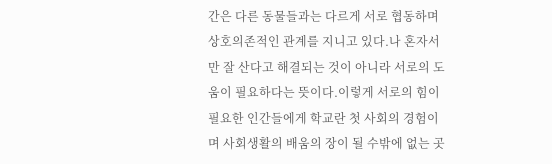간은 다른 동물들과는 다르게 서로 협동하며 상호의존적인 관계를 지니고 있다.나 혼자서만 잘 산다고 해결되는 것이 아니라 서로의 도움이 필요하다는 뜻이다.이렇게 서로의 힘이 필요한 인간들에게 학교란 첫 사회의 경험이며 사회생활의 배움의 장이 될 수밖에 없는 곳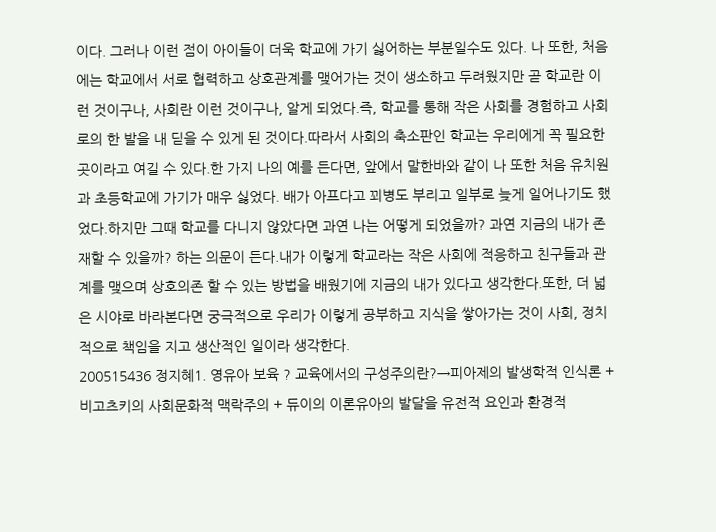이다. 그러나 이런 점이 아이들이 더욱 학교에 가기 싫어하는 부분일수도 있다. 나 또한, 처음에는 학교에서 서로 협력하고 상호관계를 맺어가는 것이 생소하고 두려웠지만 곧 학교란 이런 것이구나, 사회란 이런 것이구나, 알게 되었다.즉, 학교를 통해 작은 사회를 경험하고 사회로의 한 발을 내 딛을 수 있게 된 것이다.따라서 사회의 축소판인 학교는 우리에게 꼭 필요한 곳이라고 여길 수 있다.한 가지 나의 예를 든다면, 앞에서 말한바와 같이 나 또한 처음 유치원과 초등학교에 가기가 매우 싫었다. 배가 아프다고 꾀병도 부리고 일부로 늦게 일어나기도 했었다.하지만 그때 학교를 다니지 않았다면 과연 나는 어떻게 되었을까? 과연 지금의 내가 존재할 수 있을까? 하는 의문이 든다.내가 이렇게 학교라는 작은 사회에 적응하고 친구들과 관계를 맺으며 상호의존 할 수 있는 방법을 배웠기에 지금의 내가 있다고 생각한다.또한, 더 넓은 시야로 바라본다면 궁극적으로 우리가 이렇게 공부하고 지식을 쌓아가는 것이 사회, 정치적으로 책임을 지고 생산적인 일이라 생각한다.
200515436 정지혜1. 영유아 보육 ? 교육에서의 구성주의란?→피아제의 발생학적 인식론 + 비고츠키의 사회문화적 맥락주의 + 듀이의 이론유아의 발달을 유전적 요인과 환경적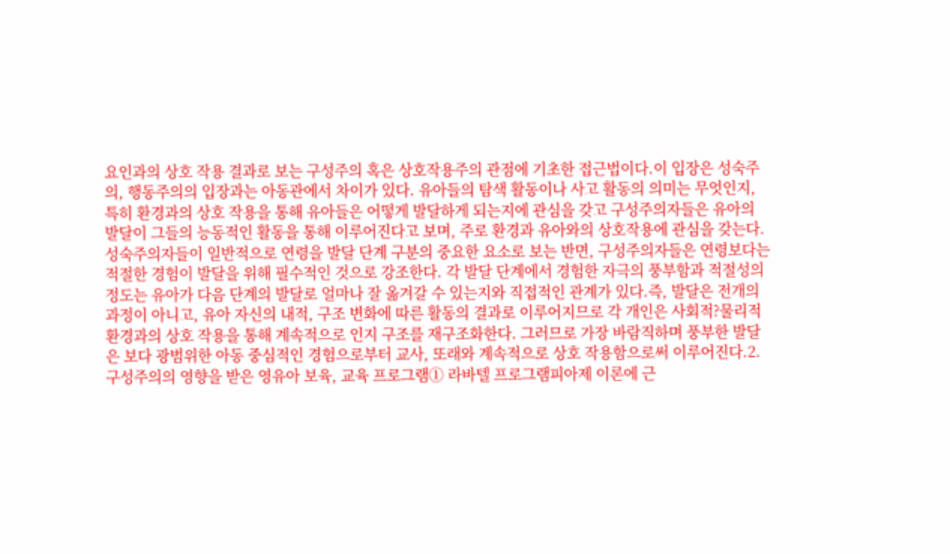요인과의 상호 작용 결과로 보는 구성주의 혹은 상호작용주의 관점에 기초한 접근법이다.이 입장은 성숙주의, 행동주의의 입장과는 아동관에서 차이가 있다. 유아들의 탐색 활동이나 사고 활동의 의미는 무엇인지, 특히 환경과의 상호 작용을 통해 유아들은 어떻게 발달하게 되는지에 관심을 갖고 구성주의자들은 유아의 발달이 그들의 능동적인 활동을 통해 이루어진다고 보며, 주로 환경과 유아와의 상호작용에 관심을 갖는다. 성숙주의자들이 일반적으로 연령을 발달 단계 구분의 중요한 요소로 보는 반면, 구성주의자들은 연령보다는 적절한 경험이 발달을 위해 필수적인 것으로 강조한다. 각 발달 단계에서 경험한 자극의 풍부함과 적절성의 정도는 유아가 다음 단계의 발달로 얼마나 잘 옮겨갈 수 있는지와 직접적인 관계가 있다.즉, 발달은 전개의 과정이 아니고, 유아 자신의 내적, 구조 변화에 따른 활동의 결과로 이루어지므로 각 개인은 사회적?물리적 환경과의 상호 작용을 통해 계속적으로 인지 구조를 재구조화한다. 그러므로 가장 바람직하며 풍부한 발달은 보다 광범위한 아동 중심적인 경험으로부터 교사, 또래와 계속적으로 상호 작용함으로써 이루어진다.2. 구성주의의 영향을 받은 영유아 보육, 교육 프로그램① 라바텔 프로그램피아제 이론에 근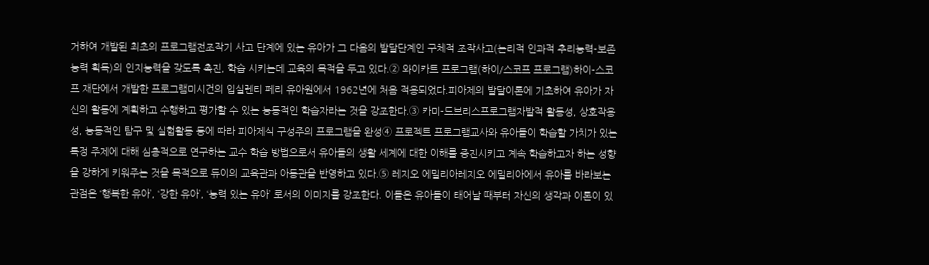거하여 개발된 최초의 프로그램전조작기 사고 단계에 있는 유아가 그 다음의 발달단계인 구체적 조작사고(논리적 인과적 추리능력-보존능력 획득)의 인지능력을 갖도록 촉진, 학습 시키는데 교육의 목적을 두고 있다.② 와이카트 프로그램(하이/스코프 프로그램)하이-스코프 재단에서 개발한 프로그램미시건의 입실렌티 페리 유아원에서 1962년에 처음 적용되었다.피아제의 발달이론에 기초하여 유아가 자신의 활동에 계획하고 수행하고 평가할 수 있는 능동적인 학습자라는 것을 강조한다.③ 카미-드브리스프로그램자발적 활동성, 상호작용성, 능동적인 탐구 및 실험활동 등에 따라 피아제식 구성주의 프로그램을 완성④ 프로젝트 프로그램교사와 유아들이 학습할 가치가 있는 특정 주제에 대해 심층적으로 연구하는 교수 학습 방법으로서 유아들의 생활 세계에 대한 이해를 증진시키고 계속 학습하고자 하는 성향을 강하게 키워주는 것을 목적으로 듀이의 교육관과 아동관을 반영하고 있다.⑤ 레지오 에밀리아레지오 에밀리아에서 유아를 바라보는 관점은 ‘행복한 유아’, ‘강한 유아’, ‘능력 있는 유아’ 로서의 이미지를 강조한다. 이들은 유아들이 태어날 때부터 자신의 생각과 이론이 있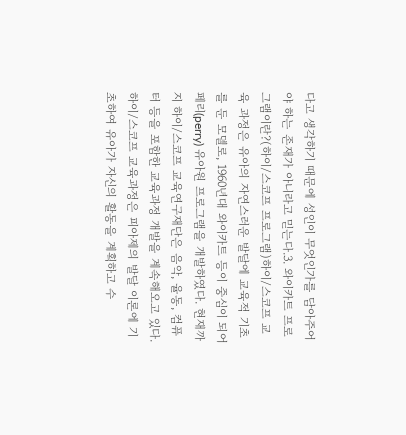다고 생각하기 때문에 성인이 무엇인가를 담아주어야 하는 존재가 아니라고 믿는다.3. 와이카트 프로그램이란?(하이/스코프 프로그램)하이/스코프 교육 과정은 유아의 자연스러운 발달에 교육적 기초를 둔 모델로, 1960년대 와이카트 등이 중심이 되어 페리(perry) 유아원 프로그램을 개발하였다. 현재까지 하이/스코프 교육연구재단은 음악, 율동, 컴퓨터 등을 포함한 교육과정 개발을 계속해오고 있다.하이/스코프 교육과정은 피아제의 발달 이론에 기초하여 유아가 자신의 활동을 계획하고 수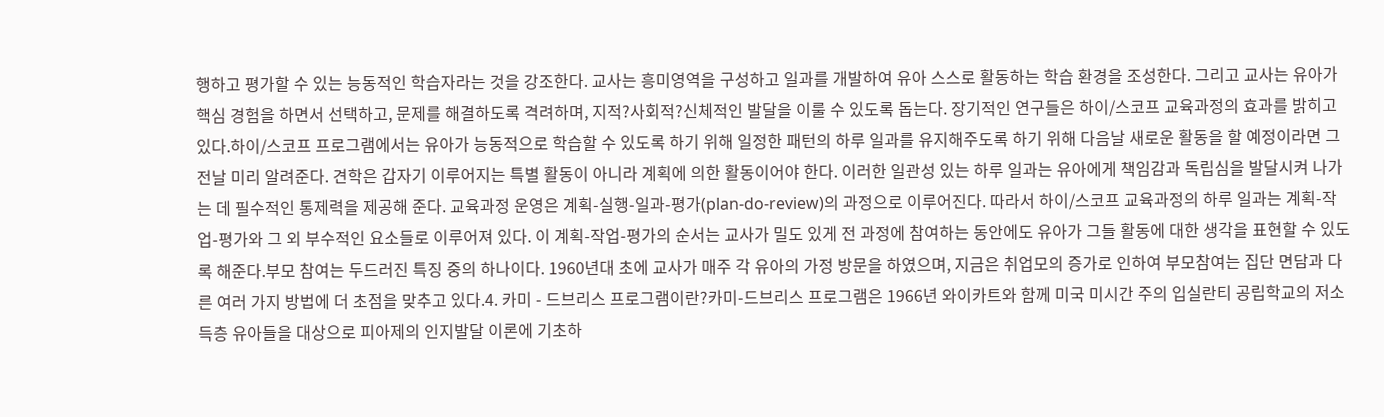행하고 평가할 수 있는 능동적인 학습자라는 것을 강조한다. 교사는 흥미영역을 구성하고 일과를 개발하여 유아 스스로 활동하는 학습 환경을 조성한다. 그리고 교사는 유아가 핵심 경험을 하면서 선택하고, 문제를 해결하도록 격려하며, 지적?사회적?신체적인 발달을 이룰 수 있도록 돕는다. 장기적인 연구들은 하이/스코프 교육과정의 효과를 밝히고 있다.하이/스코프 프로그램에서는 유아가 능동적으로 학습할 수 있도록 하기 위해 일정한 패턴의 하루 일과를 유지해주도록 하기 위해 다음날 새로운 활동을 할 예정이라면 그 전날 미리 알려준다. 견학은 갑자기 이루어지는 특별 활동이 아니라 계획에 의한 활동이어야 한다. 이러한 일관성 있는 하루 일과는 유아에게 책임감과 독립심을 발달시켜 나가는 데 필수적인 통제력을 제공해 준다. 교육과정 운영은 계획-실행-일과-평가(plan-do-review)의 과정으로 이루어진다. 따라서 하이/스코프 교육과정의 하루 일과는 계획-작업-평가와 그 외 부수적인 요소들로 이루어져 있다. 이 계획-작업-평가의 순서는 교사가 밀도 있게 전 과정에 참여하는 동안에도 유아가 그들 활동에 대한 생각을 표현할 수 있도록 해준다.부모 참여는 두드러진 특징 중의 하나이다. 1960년대 초에 교사가 매주 각 유아의 가정 방문을 하였으며, 지금은 취업모의 증가로 인하여 부모참여는 집단 면담과 다른 여러 가지 방법에 더 초점을 맞추고 있다.4. 카미 - 드브리스 프로그램이란?카미-드브리스 프로그램은 1966년 와이카트와 함께 미국 미시간 주의 입실란티 공립학교의 저소득층 유아들을 대상으로 피아제의 인지발달 이론에 기초하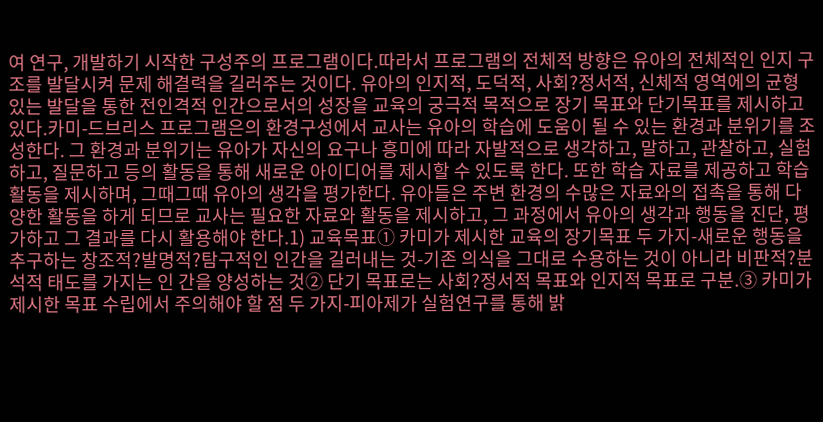여 연구, 개발하기 시작한 구성주의 프로그램이다.따라서 프로그램의 전체적 방향은 유아의 전체적인 인지 구조를 발달시켜 문제 해결력을 길러주는 것이다. 유아의 인지적, 도덕적, 사회?정서적, 신체적 영역에의 균형 있는 발달을 통한 전인격적 인간으로서의 성장을 교육의 궁극적 목적으로 장기 목표와 단기목표를 제시하고 있다.카미-드브리스 프로그램은의 환경구성에서 교사는 유아의 학습에 도움이 될 수 있는 환경과 분위기를 조성한다. 그 환경과 분위기는 유아가 자신의 요구나 흥미에 따라 자발적으로 생각하고, 말하고, 관찰하고, 실험하고, 질문하고 등의 활동을 통해 새로운 아이디어를 제시할 수 있도록 한다. 또한 학습 자료를 제공하고 학습활동을 제시하며, 그때그때 유아의 생각을 평가한다. 유아들은 주변 환경의 수많은 자료와의 접촉을 통해 다양한 활동을 하게 되므로 교사는 필요한 자료와 활동을 제시하고, 그 과정에서 유아의 생각과 행동을 진단, 평가하고 그 결과를 다시 활용해야 한다.1) 교육목표① 카미가 제시한 교육의 장기목표 두 가지-새로운 행동을 추구하는 창조적?발명적?탐구적인 인간을 길러내는 것-기존 의식을 그대로 수용하는 것이 아니라 비판적?분석적 태도를 가지는 인 간을 양성하는 것② 단기 목표로는 사회?정서적 목표와 인지적 목표로 구분.③ 카미가 제시한 목표 수립에서 주의해야 할 점 두 가지-피아제가 실험연구를 통해 밝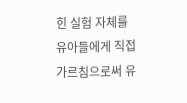힌 실험 자체를 유아들에게 직접 가르침으로써 유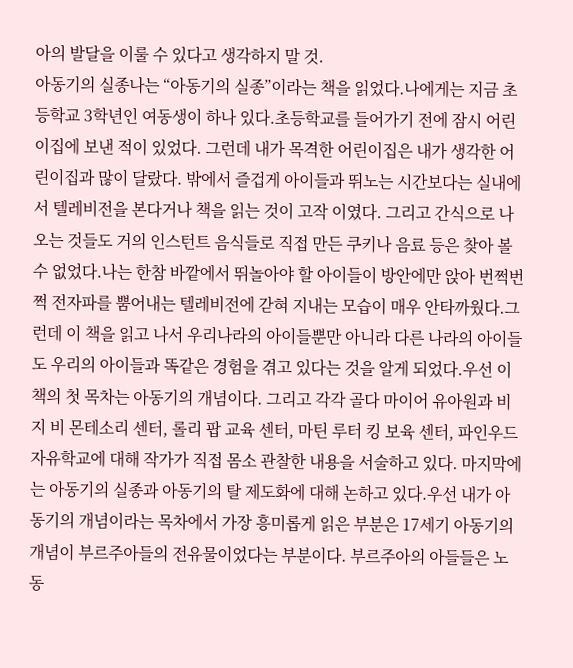아의 발달을 이룰 수 있다고 생각하지 말 것.
아동기의 실종나는 “아동기의 실종”이라는 책을 읽었다.나에게는 지금 초등학교 3학년인 여동생이 하나 있다.초등학교를 들어가기 전에 잠시 어린이집에 보낸 적이 있었다. 그런데 내가 목격한 어린이집은 내가 생각한 어린이집과 많이 달랐다. 밖에서 즐겁게 아이들과 뛰노는 시간보다는 실내에서 텔레비전을 본다거나 책을 읽는 것이 고작 이였다. 그리고 간식으로 나오는 것들도 거의 인스턴트 음식들로 직접 만든 쿠키나 음료 등은 찾아 볼 수 없었다.나는 한참 바깥에서 뛰놀아야 할 아이들이 방안에만 앉아 번쩍번쩍 전자파를 뿜어내는 텔레비전에 갇혀 지내는 모습이 매우 안타까웠다.그런데 이 책을 읽고 나서 우리나라의 아이들뿐만 아니라 다른 나라의 아이들도 우리의 아이들과 똑같은 경험을 겪고 있다는 것을 알게 되었다.우선 이 책의 첫 목차는 아동기의 개념이다. 그리고 각각 골다 마이어 유아원과 비지 비 몬테소리 센터, 롤리 팝 교육 센터, 마틴 루터 킹 보육 센터, 파인우드 자유학교에 대해 작가가 직접 몸소 관찰한 내용을 서술하고 있다. 마지막에는 아동기의 실종과 아동기의 탈 제도화에 대해 논하고 있다.우선 내가 아동기의 개념이라는 목차에서 가장 흥미롭게 읽은 부분은 17세기 아동기의 개념이 부르주아들의 전유물이었다는 부분이다. 부르주아의 아들들은 노동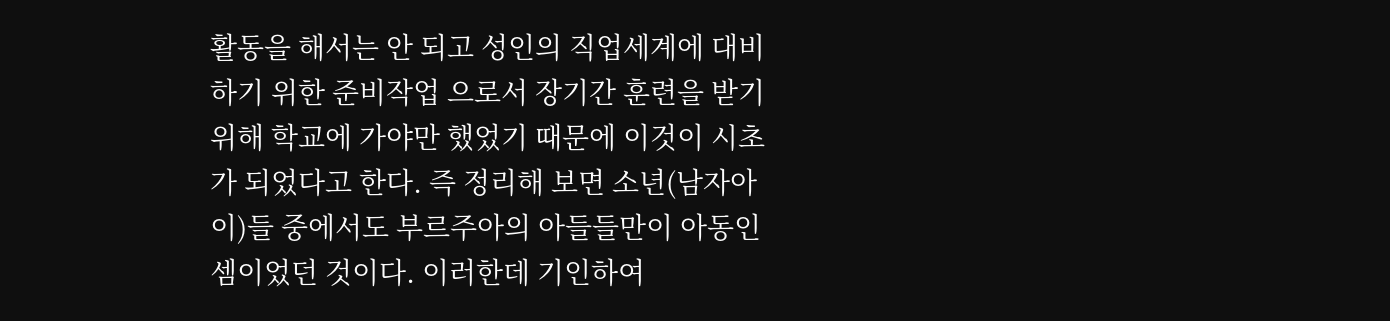활동을 해서는 안 되고 성인의 직업세계에 대비하기 위한 준비작업 으로서 장기간 훈련을 받기 위해 학교에 가야만 했었기 때문에 이것이 시초가 되었다고 한다. 즉 정리해 보면 소년(남자아이)들 중에서도 부르주아의 아들들만이 아동인 셈이었던 것이다. 이러한데 기인하여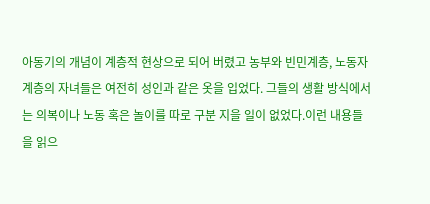아동기의 개념이 계층적 현상으로 되어 버렸고 농부와 빈민계층, 노동자계층의 자녀들은 여전히 성인과 같은 옷을 입었다. 그들의 생활 방식에서는 의복이나 노동 혹은 놀이를 따로 구분 지을 일이 없었다.이런 내용들을 읽으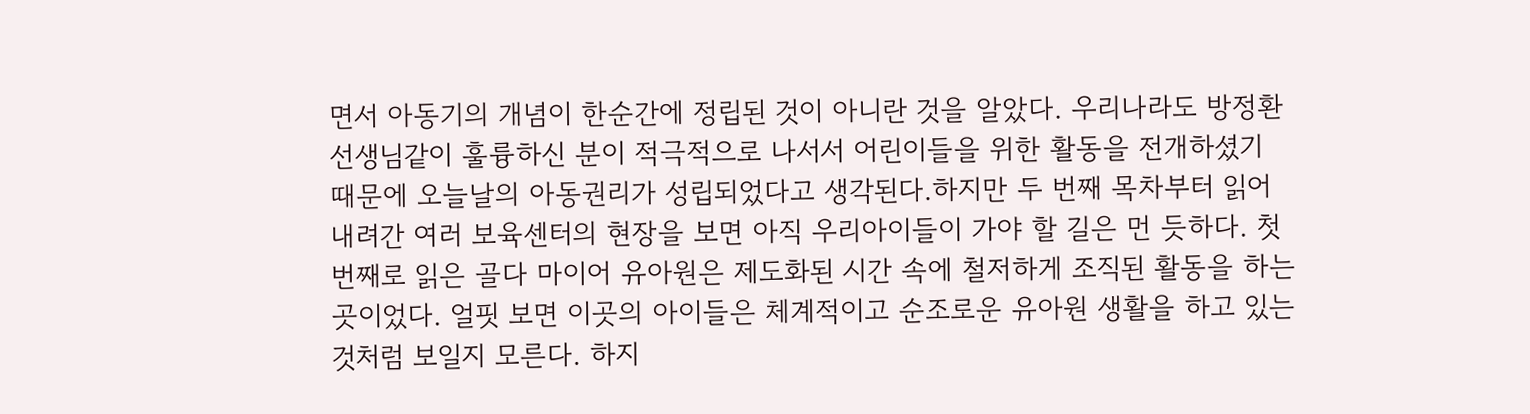면서 아동기의 개념이 한순간에 정립된 것이 아니란 것을 알았다. 우리나라도 방정환 선생님같이 훌륭하신 분이 적극적으로 나서서 어린이들을 위한 활동을 전개하셨기 때문에 오늘날의 아동권리가 성립되었다고 생각된다.하지만 두 번째 목차부터 읽어 내려간 여러 보육센터의 현장을 보면 아직 우리아이들이 가야 할 길은 먼 듯하다. 첫 번째로 읽은 골다 마이어 유아원은 제도화된 시간 속에 철저하게 조직된 활동을 하는 곳이었다. 얼핏 보면 이곳의 아이들은 체계적이고 순조로운 유아원 생활을 하고 있는 것처럼 보일지 모른다. 하지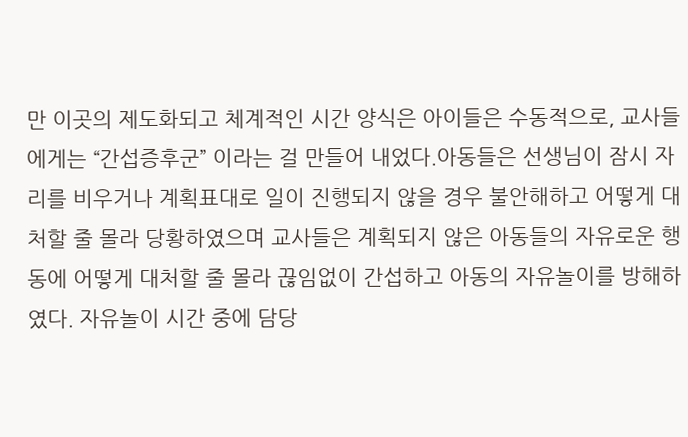만 이곳의 제도화되고 체계적인 시간 양식은 아이들은 수동적으로, 교사들에게는 “간섭증후군” 이라는 걸 만들어 내었다.아동들은 선생님이 잠시 자리를 비우거나 계획표대로 일이 진행되지 않을 경우 불안해하고 어떻게 대처할 줄 몰라 당황하였으며 교사들은 계획되지 않은 아동들의 자유로운 행동에 어떻게 대처할 줄 몰라 끊임없이 간섭하고 아동의 자유놀이를 방해하였다. 자유놀이 시간 중에 담당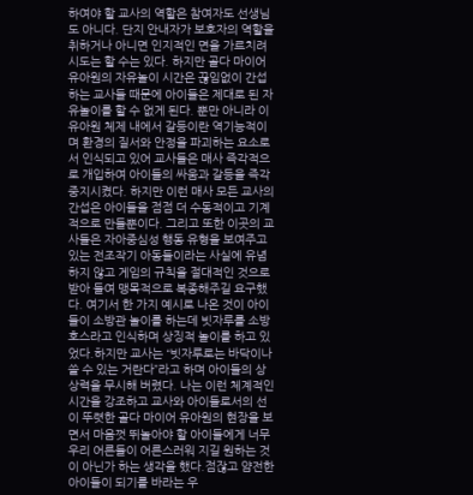하여야 할 교사의 역할은 참여자도 선생님도 아니다. 단지 안내자가 보호자의 역할을 취하거나 아니면 인지적인 면을 가르치려 시도는 할 수는 있다. 하지만 골다 마이어 유아원의 자유놀이 시간은 끊임없이 간섭하는 교사들 때문에 아이들은 제대로 된 자유놀이를 할 수 없게 된다. 뿐만 아니라 이 유아원 체제 내에서 갈등이란 역기능적이며 환경의 질서와 안정을 파괴하는 요소로서 인식되고 있어 교사들은 매사 즉각적으로 개입하여 아이들의 싸움과 갈등을 즉각 중지시켰다. 하지만 이런 매사 모든 교사의 간섭은 아이들을 점점 더 수동적이고 기계적으로 만들뿐이다. 그리고 또한 이곳의 교사들은 자아중심성 행동 유형을 보여주고 있는 전조작기 아동들이라는 사실에 유념하지 않고 게임의 규칙을 절대적인 것으로 받아 들여 맹목적으로 복종해주길 요구했다. 여기서 한 가지 예시로 나온 것이 아이들이 소방관 놀이를 하는데 빗자루를 소방 호스라고 인식하며 상징적 놀이를 하고 있었다.하지만 교사는 “빗자루로는 바닥이나 쓸 수 있는 거란다”라고 하며 아이들의 상상력을 무시해 버렸다. 나는 이런 체계적인 시간을 강조하고 교사와 아이들로서의 선이 뚜렷한 골다 마이어 유아원의 현장을 보면서 마음껏 뛰놀아야 할 아이들에게 너무 우리 어른들이 어른스러워 지길 원하는 것이 아닌가 하는 생각을 했다.점잖고 얌전한 아이들이 되기를 바라는 우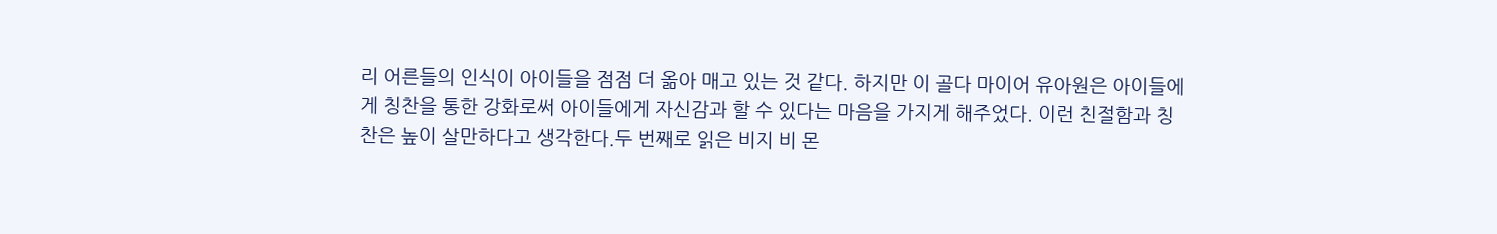리 어른들의 인식이 아이들을 점점 더 옮아 매고 있는 것 같다. 하지만 이 골다 마이어 유아원은 아이들에게 칭찬을 통한 강화로써 아이들에게 자신감과 할 수 있다는 마음을 가지게 해주었다. 이런 친절함과 칭찬은 높이 살만하다고 생각한다.두 번째로 읽은 비지 비 몬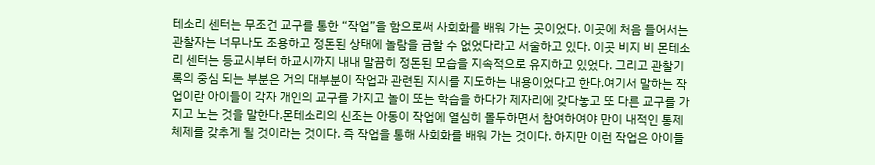테소리 센터는 무조건 교구를 통한 “작업”을 함으로써 사회화를 배워 가는 곳이었다. 이곳에 처음 들어서는 관찰자는 너무나도 조용하고 정돈된 상태에 놀람을 금할 수 없었다라고 서술하고 있다. 이곳 비지 비 몬테소리 센터는 등교시부터 하교시까지 내내 말끔히 정돈된 모습을 지속적으로 유지하고 있었다. 그리고 관찰기록의 중심 되는 부분은 거의 대부분이 작업과 관련된 지시를 지도하는 내용이었다고 한다.여기서 말하는 작업이란 아이들이 각자 개인의 교구를 가지고 놀이 또는 학습을 하다가 제자리에 갖다놓고 또 다른 교구를 가지고 노는 것을 말한다.몬테소리의 신조는 아동이 작업에 열심히 몰두하면서 참여하여야 만이 내적인 통제체제를 갖추게 될 것이라는 것이다. 즉 작업을 통해 사회화를 배워 가는 것이다. 하지만 이런 작업은 아이들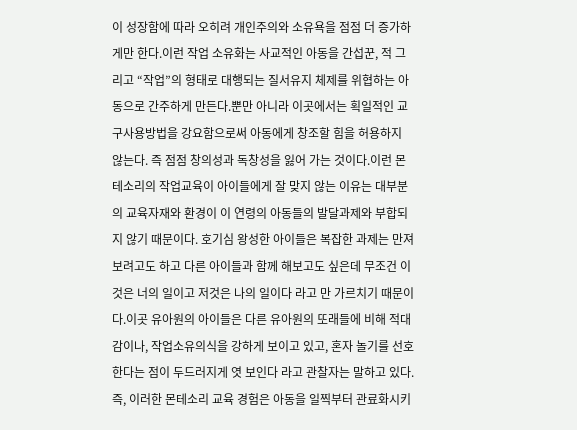이 성장함에 따라 오히려 개인주의와 소유욕을 점점 더 증가하게만 한다.이런 작업 소유화는 사교적인 아동을 간섭꾼, 적 그리고 “작업”의 형태로 대행되는 질서유지 체제를 위협하는 아동으로 간주하게 만든다.뿐만 아니라 이곳에서는 획일적인 교구사용방법을 강요함으로써 아동에게 창조할 힘을 허용하지 않는다. 즉 점점 창의성과 독창성을 잃어 가는 것이다.이런 몬테소리의 작업교육이 아이들에게 잘 맞지 않는 이유는 대부분의 교육자재와 환경이 이 연령의 아동들의 발달과제와 부합되지 않기 때문이다. 호기심 왕성한 아이들은 복잡한 과제는 만져보려고도 하고 다른 아이들과 함께 해보고도 싶은데 무조건 이것은 너의 일이고 저것은 나의 일이다 라고 만 가르치기 때문이다.이곳 유아원의 아이들은 다른 유아원의 또래들에 비해 적대감이나, 작업소유의식을 강하게 보이고 있고, 혼자 놀기를 선호한다는 점이 두드러지게 엿 보인다 라고 관찰자는 말하고 있다.즉, 이러한 몬테소리 교육 경험은 아동을 일찍부터 관료화시키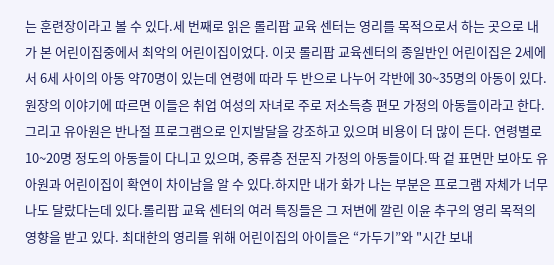는 훈련장이라고 볼 수 있다.세 번째로 읽은 롤리팝 교육 센터는 영리를 목적으로서 하는 곳으로 내가 본 어린이집중에서 최악의 어린이집이었다. 이곳 롤리팝 교육센터의 종일반인 어린이집은 2세에서 6세 사이의 아동 약70명이 있는데 연령에 따라 두 반으로 나누어 각반에 30~35명의 아동이 있다. 원장의 이야기에 따르면 이들은 취업 여성의 자녀로 주로 저소득층 편모 가정의 아동들이라고 한다. 그리고 유아원은 반나절 프로그램으로 인지발달을 강조하고 있으며 비용이 더 많이 든다. 연령별로 10~20명 정도의 아동들이 다니고 있으며, 중류층 전문직 가정의 아동들이다.딱 겉 표면만 보아도 유아원과 어린이집이 확연이 차이남을 알 수 있다.하지만 내가 화가 나는 부분은 프로그램 자체가 너무나도 달랐다는데 있다.롤리팝 교육 센터의 여러 특징들은 그 저변에 깔린 이윤 추구의 영리 목적의 영향을 받고 있다. 최대한의 영리를 위해 어린이집의 아이들은 “가두기”와 "시간 보내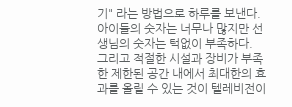기" 라는 방법으로 하루를 보낸다.아이들의 숫자는 너무나 많지만 선생님의 숫자는 턱없이 부족하다. 그리고 적절한 시설과 장비가 부족한 제한된 공간 내에서 최대한의 효과를 올릴 수 있는 것이 텔레비전이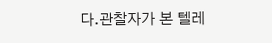다.관찰자가 본 텔레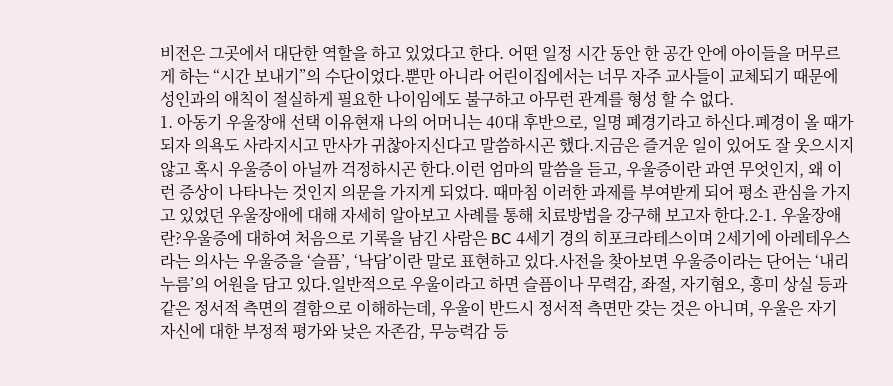비전은 그곳에서 대단한 역할을 하고 있었다고 한다. 어떤 일정 시간 동안 한 공간 안에 아이들을 머무르게 하는 “시간 보내기”의 수단이었다.뿐만 아니라 어린이집에서는 너무 자주 교사들이 교체되기 때문에 성인과의 애칙이 절실하게 필요한 나이임에도 불구하고 아무런 관계를 형성 할 수 없다.
1. 아동기 우울장애 선택 이유현재 나의 어머니는 40대 후반으로, 일명 폐경기라고 하신다.폐경이 올 때가 되자 의욕도 사라지시고 만사가 귀찮아지신다고 말씀하시곤 했다.지금은 즐거운 일이 있어도 잘 웃으시지 않고 혹시 우울증이 아닐까 걱정하시곤 한다.이런 엄마의 말씀을 듣고, 우울증이란 과연 무엇인지, 왜 이런 증상이 나타나는 것인지 의문을 가지게 되었다. 때마침 이러한 과제를 부여받게 되어 평소 관심을 가지고 있었던 우울장애에 대해 자세히 알아보고 사례를 통해 치료방법을 강구해 보고자 한다.2-1. 우울장애란?우울증에 대하여 처음으로 기록을 남긴 사람은 BC 4세기 경의 히포크라테스이며 2세기에 아레테우스라는 의사는 우울증을 ‘슬픔’, ‘낙담’이란 말로 표현하고 있다.사전을 찾아보면 우울증이라는 단어는 ‘내리누름’의 어원을 담고 있다.일반적으로 우울이라고 하면 슬픔이나 무력감, 좌절, 자기혐오, 흥미 상실 등과 같은 정서적 측면의 결함으로 이해하는데, 우울이 반드시 정서적 측면만 갖는 것은 아니며, 우울은 자기 자신에 대한 부정적 평가와 낮은 자존감, 무능력감 등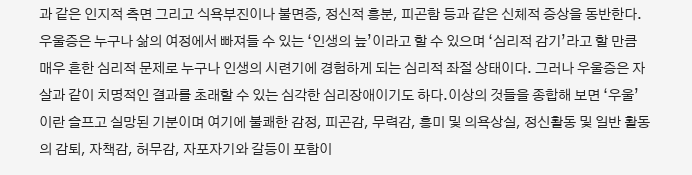과 같은 인지적 측면 그리고 식욕부진이나 불면증, 정신적 흥분, 피곤함 등과 같은 신체적 증상을 동반한다. 우울증은 누구나 삶의 여정에서 빠져들 수 있는 ‘인생의 늪’이라고 할 수 있으며 ‘심리적 감기’라고 할 만큼 매우 흔한 심리적 문제로 누구나 인생의 시련기에 경험하게 되는 심리적 좌절 상태이다. 그러나 우울증은 자살과 같이 치명적인 결과를 초래할 수 있는 심각한 심리장애이기도 하다.이상의 것들을 종합해 보면 ‘우울’이란 슬프고 실망된 기분이며 여기에 불쾌한 감정, 피곤감, 무력감, 흥미 및 의욕상실, 정신활동 및 일반 활동의 감퇴, 자책감, 허무감, 자포자기와 갈등이 포함이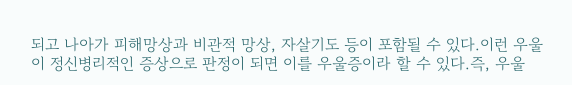되고 나아가 피해망상과 비관적 망상, 자살기도 등이 포함될 수 있다.이런 우울이 정신병리적인 증상으로 판정이 되면 이를 우울증이라 할 수 있다.즉, 우울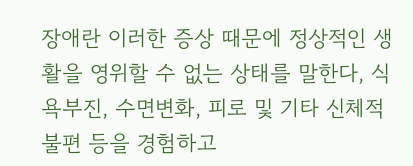장애란 이러한 증상 때문에 정상적인 생활을 영위할 수 없는 상태를 말한다, 식욕부진, 수면변화, 피로 및 기타 신체적 불편 등을 경험하고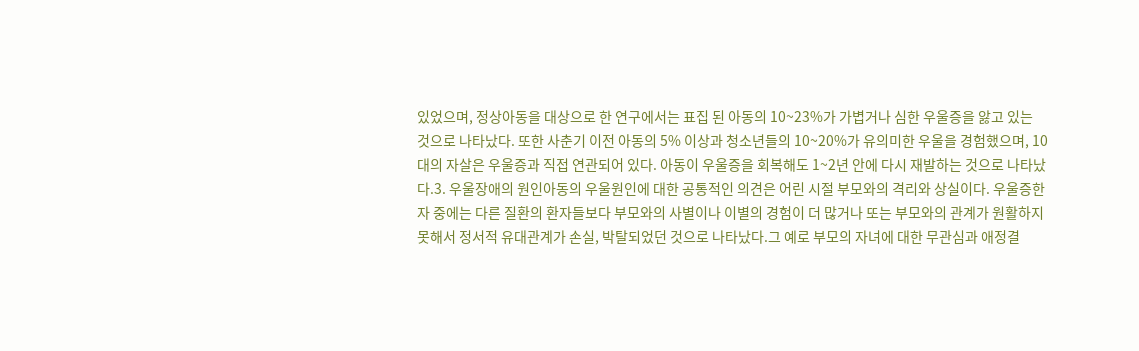있었으며, 정상아동을 대상으로 한 연구에서는 표집 된 아동의 10~23%가 가볍거나 심한 우울증을 앓고 있는 것으로 나타났다. 또한 사춘기 이전 아동의 5% 이상과 청소년들의 10~20%가 유의미한 우울을 경험했으며, 10대의 자살은 우울증과 직접 연관되어 있다. 아동이 우울증을 회복해도 1~2년 안에 다시 재발하는 것으로 나타났다.3. 우울장애의 원인아동의 우울원인에 대한 공통적인 의견은 어린 시절 부모와의 격리와 상실이다. 우울증한자 중에는 다른 질환의 환자들보다 부모와의 사별이나 이별의 경험이 더 많거나 또는 부모와의 관계가 원활하지 못해서 정서적 유대관계가 손실, 박탈되었던 것으로 나타났다.그 예로 부모의 자녀에 대한 무관심과 애정결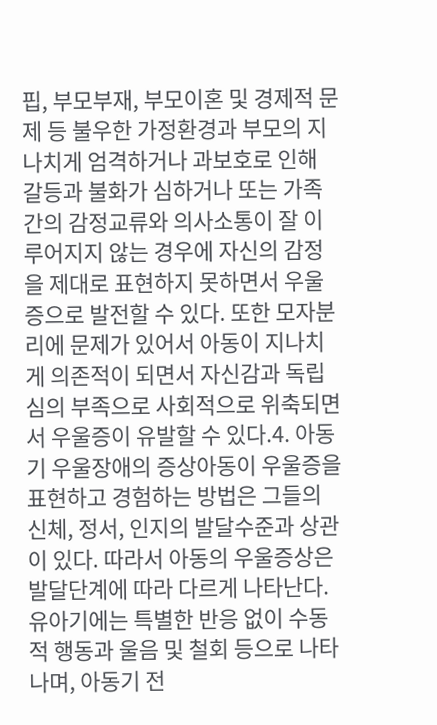핍, 부모부재, 부모이혼 및 경제적 문제 등 불우한 가정환경과 부모의 지나치게 엄격하거나 과보호로 인해 갈등과 불화가 심하거나 또는 가족간의 감정교류와 의사소통이 잘 이루어지지 않는 경우에 자신의 감정을 제대로 표현하지 못하면서 우울증으로 발전할 수 있다. 또한 모자분리에 문제가 있어서 아동이 지나치게 의존적이 되면서 자신감과 독립심의 부족으로 사회적으로 위축되면서 우울증이 유발할 수 있다.4. 아동기 우울장애의 증상아동이 우울증을 표현하고 경험하는 방법은 그들의 신체, 정서, 인지의 발달수준과 상관이 있다. 따라서 아동의 우울증상은 발달단계에 따라 다르게 나타난다. 유아기에는 특별한 반응 없이 수동적 행동과 울음 및 철회 등으로 나타나며, 아동기 전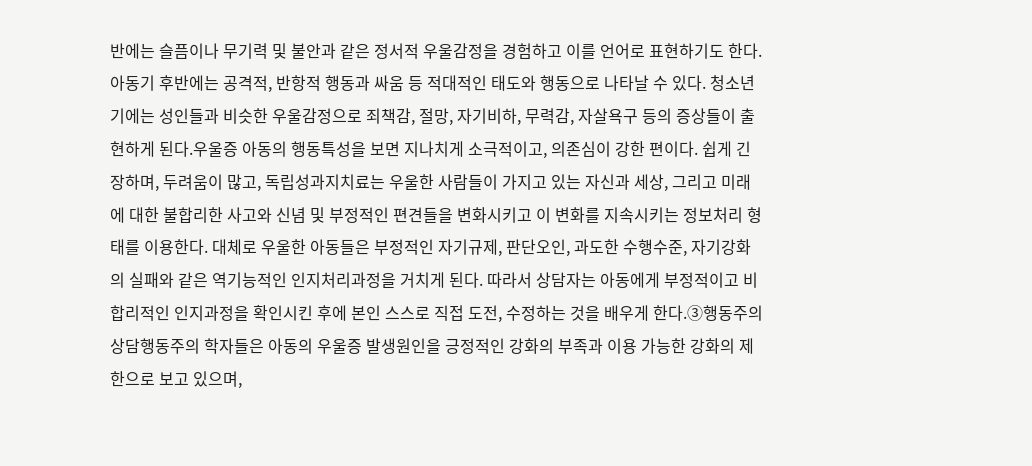반에는 슬픔이나 무기력 및 불안과 같은 정서적 우울감정을 경험하고 이를 언어로 표현하기도 한다. 아동기 후반에는 공격적, 반항적 행동과 싸움 등 적대적인 태도와 행동으로 나타날 수 있다. 청소년기에는 성인들과 비슷한 우울감정으로 죄책감, 절망, 자기비하, 무력감, 자살욕구 등의 증상들이 출현하게 된다.우울증 아동의 행동특성을 보면 지나치게 소극적이고, 의존심이 강한 편이다. 쉽게 긴장하며, 두려움이 많고, 독립성과지치료는 우울한 사람들이 가지고 있는 자신과 세상, 그리고 미래에 대한 불합리한 사고와 신념 및 부정적인 편견들을 변화시키고 이 변화를 지속시키는 정보처리 형태를 이용한다. 대체로 우울한 아동들은 부정적인 자기규제, 판단오인, 과도한 수행수준, 자기강화의 실패와 같은 역기능적인 인지처리과정을 거치게 된다. 따라서 상담자는 아동에게 부정적이고 비합리적인 인지과정을 확인시킨 후에 본인 스스로 직접 도전, 수정하는 것을 배우게 한다.③행동주의 상담행동주의 학자들은 아동의 우울증 발생원인을 긍정적인 강화의 부족과 이용 가능한 강화의 제한으로 보고 있으며,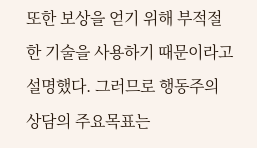또한 보상을 얻기 위해 부적절한 기술을 사용하기 때문이라고 설명했다. 그러므로 행동주의 상담의 주요목표는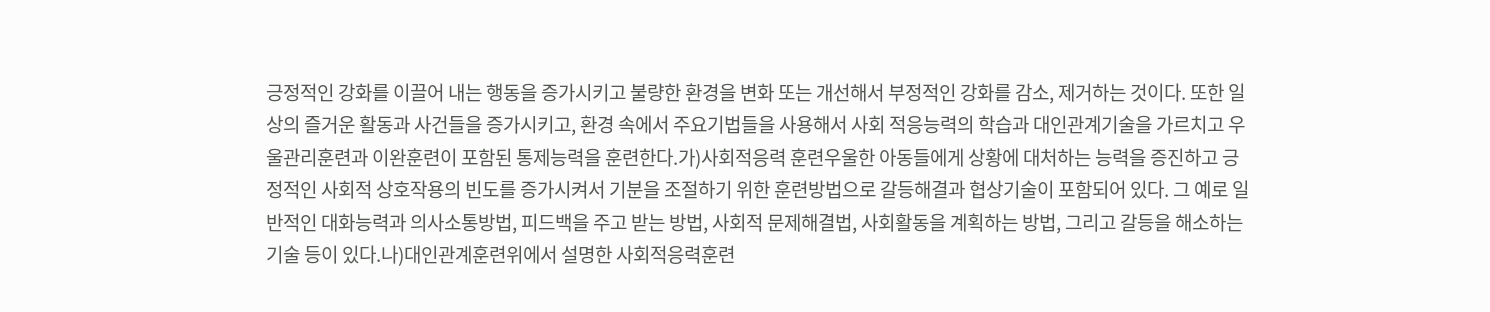긍정적인 강화를 이끌어 내는 행동을 증가시키고 불량한 환경을 변화 또는 개선해서 부정적인 강화를 감소, 제거하는 것이다. 또한 일상의 즐거운 활동과 사건들을 증가시키고, 환경 속에서 주요기법들을 사용해서 사회 적응능력의 학습과 대인관계기술을 가르치고 우울관리훈련과 이완훈련이 포함된 통제능력을 훈련한다.가)사회적응력 훈련우울한 아동들에게 상황에 대처하는 능력을 증진하고 긍정적인 사회적 상호작용의 빈도를 증가시켜서 기분을 조절하기 위한 훈련방법으로 갈등해결과 협상기술이 포함되어 있다. 그 예로 일반적인 대화능력과 의사소통방법, 피드백을 주고 받는 방법, 사회적 문제해결법, 사회활동을 계획하는 방법, 그리고 갈등을 해소하는 기술 등이 있다.나)대인관계훈련위에서 설명한 사회적응력훈련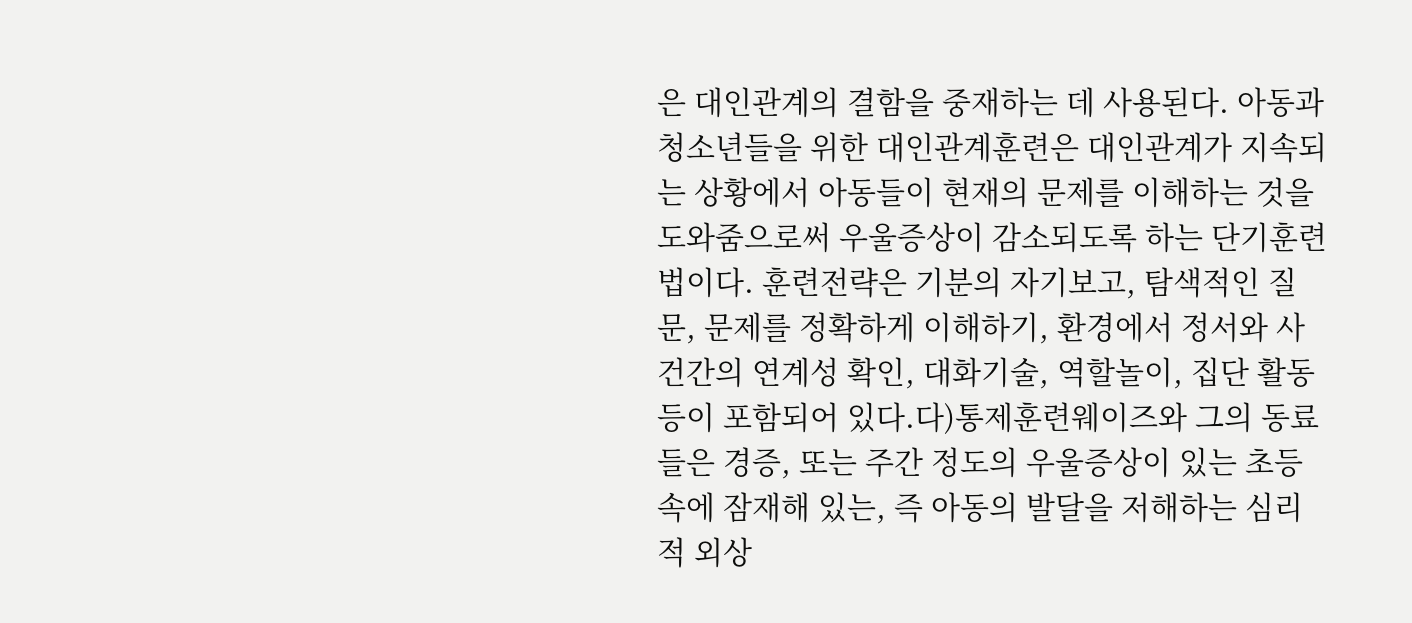은 대인관계의 결함을 중재하는 데 사용된다. 아동과 청소년들을 위한 대인관계훈련은 대인관계가 지속되는 상황에서 아동들이 현재의 문제를 이해하는 것을 도와줌으로써 우울증상이 감소되도록 하는 단기훈련법이다. 훈련전략은 기분의 자기보고, 탐색적인 질문, 문제를 정확하게 이해하기, 환경에서 정서와 사건간의 연계성 확인, 대화기술, 역할놀이, 집단 활동 등이 포함되어 있다.다)통제훈련웨이즈와 그의 동료들은 경증, 또는 주간 정도의 우울증상이 있는 초등속에 잠재해 있는, 즉 아동의 발달을 저해하는 심리적 외상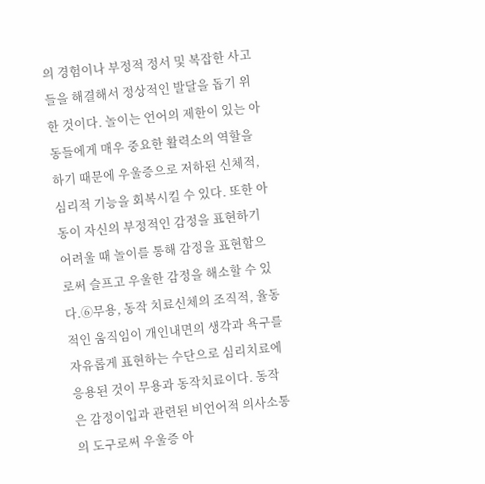의 경험이나 부정적 정서 및 복잡한 사고들을 해결해서 정상적인 발달을 돕기 위한 것이다. 놀이는 언어의 제한이 있는 아동들에게 매우 중요한 활력소의 역할을 하기 때문에 우울증으로 저하된 신체적, 심리적 기능을 회복시킬 수 있다. 또한 아동이 자신의 부정적인 감정을 표현하기 어려울 때 놀이를 통해 감정을 표현함으로써 슬프고 우울한 감정을 해소할 수 있다.⑥무용, 동작 치료신체의 조직적, 율동적인 움직임이 개인내면의 생각과 욕구를 자유롭게 표현하는 수단으로 심리치료에 응용된 것이 무용과 동작치료이다. 동작은 감정이입과 관련된 비언어적 의사소통의 도구로써 우울증 아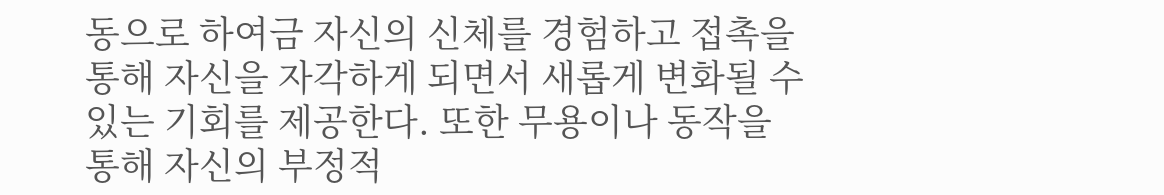동으로 하여금 자신의 신체를 경험하고 접촉을 통해 자신을 자각하게 되면서 새롭게 변화될 수 있는 기회를 제공한다. 또한 무용이나 동작을 통해 자신의 부정적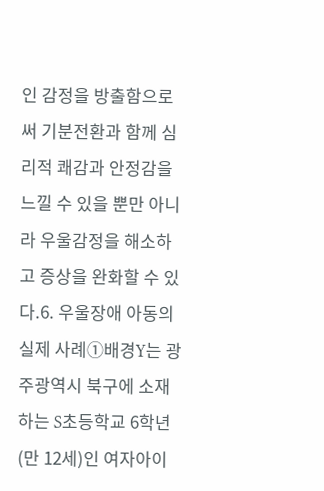인 감정을 방출함으로써 기분전환과 함께 심리적 쾌감과 안정감을 느낄 수 있을 뿐만 아니라 우울감정을 해소하고 증상을 완화할 수 있다.6. 우울장애 아동의 실제 사례①배경Y는 광주광역시 북구에 소재하는 S초등학교 6학년(만 12세)인 여자아이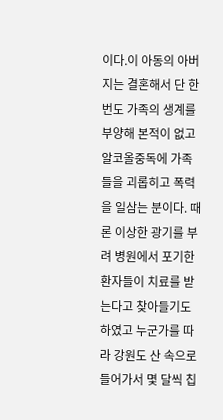이다.이 아동의 아버지는 결혼해서 단 한번도 가족의 생계를 부양해 본적이 없고 알코올중독에 가족들을 괴롭히고 폭력을 일삼는 분이다. 때론 이상한 광기를 부려 병원에서 포기한 환자들이 치료를 받는다고 찾아들기도 하였고 누군가를 따라 강원도 산 속으로 들어가서 몇 달씩 칩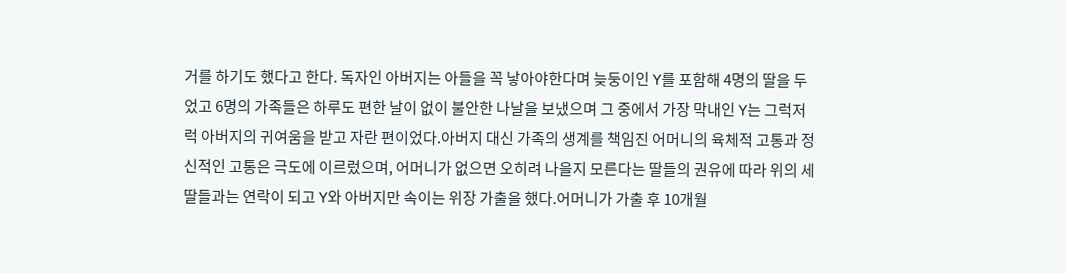거를 하기도 했다고 한다. 독자인 아버지는 아들을 꼭 낳아야한다며 늦둥이인 Y를 포함해 4명의 딸을 두었고 6명의 가족들은 하루도 편한 날이 없이 불안한 나날을 보냈으며 그 중에서 가장 막내인 Y는 그럭저럭 아버지의 귀여움을 받고 자란 편이었다.아버지 대신 가족의 생계를 책임진 어머니의 육체적 고통과 정신적인 고통은 극도에 이르렀으며, 어머니가 없으면 오히려 나을지 모른다는 딸들의 권유에 따라 위의 세 딸들과는 연락이 되고 Y와 아버지만 속이는 위장 가출을 했다.어머니가 가출 후 10개월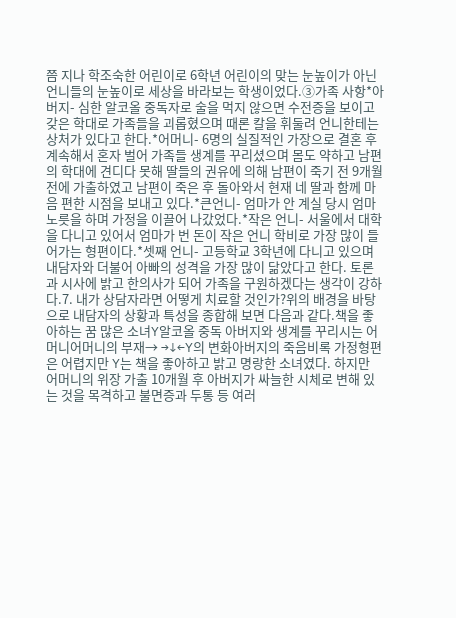쯤 지나 학조숙한 어린이로 6학년 어린이의 맞는 눈높이가 아닌 언니들의 눈높이로 세상을 바라보는 학생이었다.③가족 사항*아버지- 심한 알코올 중독자로 술을 먹지 않으면 수전증을 보이고 갖은 학대로 가족들을 괴롭혔으며 때론 칼을 휘둘려 언니한테는 상처가 있다고 한다.*어머니- 6명의 실질적인 가장으로 결혼 후 계속해서 혼자 벌어 가족들 생계를 꾸리셨으며 몸도 약하고 남편의 학대에 견디다 못해 딸들의 권유에 의해 남편이 죽기 전 9개월 전에 가출하였고 남편이 죽은 후 돌아와서 현재 네 딸과 함께 마음 편한 시점을 보내고 있다.*큰언니- 엄마가 안 계실 당시 엄마 노릇을 하며 가정을 이끌어 나갔었다.*작은 언니- 서울에서 대학을 다니고 있어서 엄마가 번 돈이 작은 언니 학비로 가장 많이 들어가는 형편이다.*셋째 언니- 고등학교 3학년에 다니고 있으며 내담자와 더불어 아빠의 성격을 가장 많이 닮았다고 한다. 토론과 시사에 밝고 한의사가 되어 가족을 구원하겠다는 생각이 강하다.7. 내가 상담자라면 어떻게 치료할 것인가?위의 배경을 바탕으로 내담자의 상황과 특성을 종합해 보면 다음과 같다.책을 좋아하는 꿈 많은 소녀Y알코올 중독 아버지와 생계를 꾸리시는 어머니어머니의 부재→ →↓←Y의 변화아버지의 죽음비록 가정형편은 어렵지만 Y는 책을 좋아하고 밝고 명랑한 소녀였다. 하지만 어머니의 위장 가출 10개월 후 아버지가 싸늘한 시체로 변해 있는 것을 목격하고 불면증과 두통 등 여러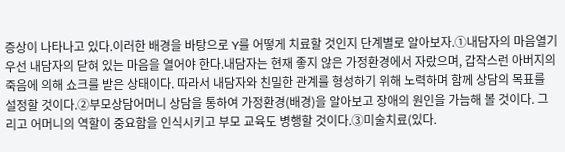증상이 나타나고 있다.이러한 배경을 바탕으로 Y를 어떻게 치료할 것인지 단계별로 알아보자.①내담자의 마음열기우선 내담자의 닫혀 있는 마음을 열어야 한다.내담자는 현재 좋지 않은 가정환경에서 자랐으며, 갑작스런 아버지의 죽음에 의해 쇼크를 받은 상태이다. 따라서 내담자와 친밀한 관계를 형성하기 위해 노력하며 함께 상담의 목표를 설정할 것이다.②부모상담어머니 상담을 통하여 가정환경(배경)을 알아보고 장애의 원인을 가늠해 볼 것이다. 그리고 어머니의 역할이 중요함을 인식시키고 부모 교육도 병행할 것이다.③미술치료(있다.